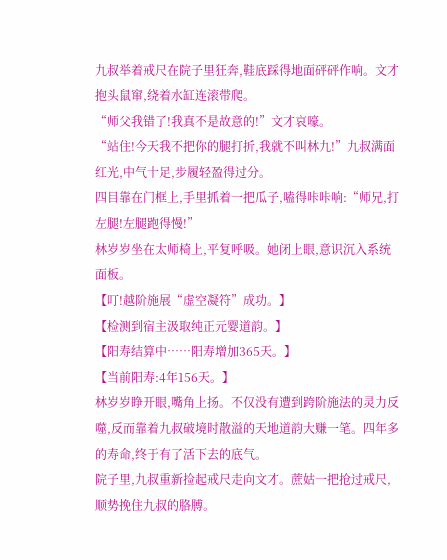九叔举着戒尺在院子里狂奔,鞋底踩得地面砰砰作响。文才抱头鼠窜,绕着水缸连滚带爬。
“师父我错了!我真不是故意的!”文才哀嚎。
“站住!今天我不把你的腿打折,我就不叫林九!”九叔满面红光,中气十足,步履轻盈得过分。
四目靠在门框上,手里抓着一把瓜子,嗑得咔咔响:“师兄,打左腿!左腿跑得慢!”
林岁岁坐在太师椅上,平复呼吸。她闭上眼,意识沉入系统面板。
【叮!越阶施展“虚空凝符”成功。】
【检测到宿主汲取纯正元婴道韵。】
【阳寿结算中……阳寿增加365天。】
【当前阳寿:4年156天。】
林岁岁睁开眼,嘴角上扬。不仅没有遭到跨阶施法的灵力反噬,反而靠着九叔破境时散溢的天地道韵大赚一笔。四年多的寿命,终于有了活下去的底气。
院子里,九叔重新捡起戒尺走向文才。蔗姑一把抢过戒尺,顺势挽住九叔的胳膊。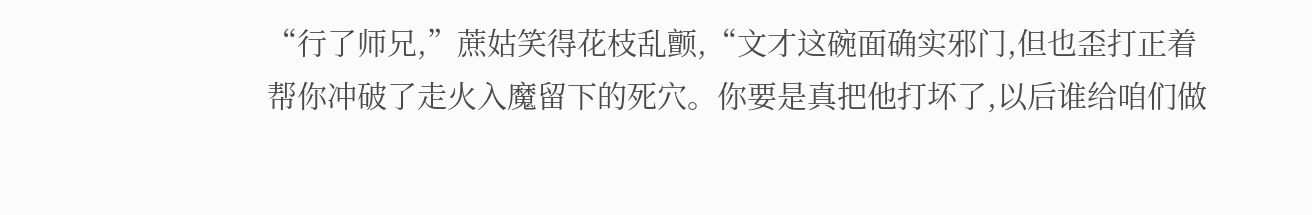“行了师兄,”蔗姑笑得花枝乱颤,“文才这碗面确实邪门,但也歪打正着帮你冲破了走火入魔留下的死穴。你要是真把他打坏了,以后谁给咱们做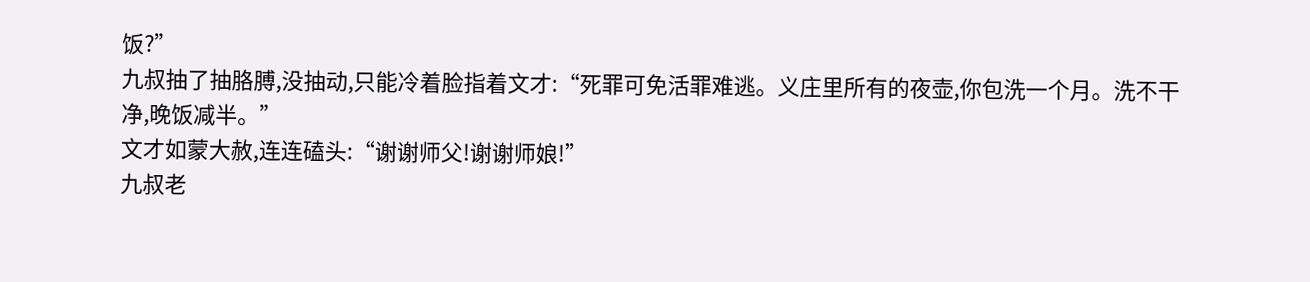饭?”
九叔抽了抽胳膊,没抽动,只能冷着脸指着文才:“死罪可免活罪难逃。义庄里所有的夜壶,你包洗一个月。洗不干净,晚饭减半。”
文才如蒙大赦,连连磕头:“谢谢师父!谢谢师娘!”
九叔老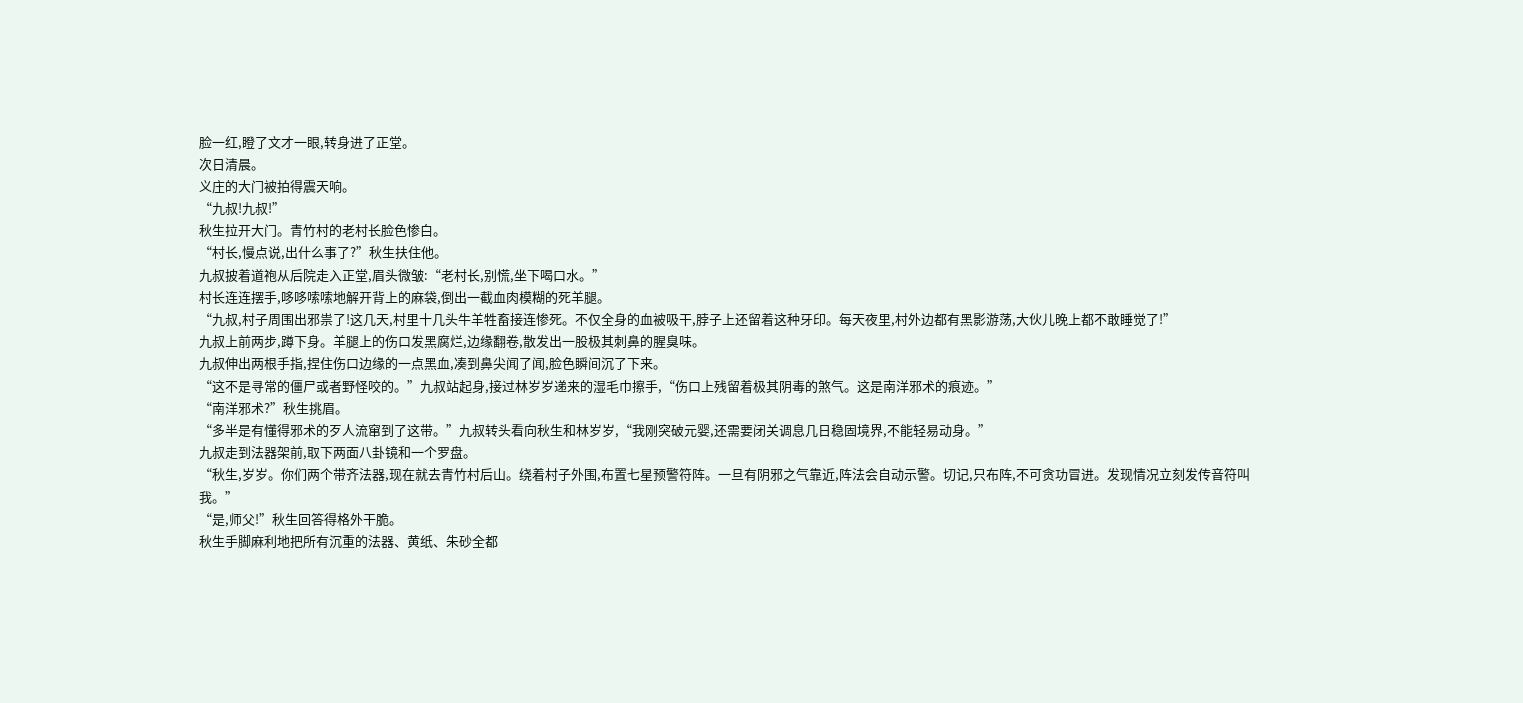脸一红,瞪了文才一眼,转身进了正堂。
次日清晨。
义庄的大门被拍得震天响。
“九叔!九叔!”
秋生拉开大门。青竹村的老村长脸色惨白。
“村长,慢点说,出什么事了?”秋生扶住他。
九叔披着道袍从后院走入正堂,眉头微皱:“老村长,别慌,坐下喝口水。”
村长连连摆手,哆哆嗦嗦地解开背上的麻袋,倒出一截血肉模糊的死羊腿。
“九叔,村子周围出邪祟了!这几天,村里十几头牛羊牲畜接连惨死。不仅全身的血被吸干,脖子上还留着这种牙印。每天夜里,村外边都有黑影游荡,大伙儿晚上都不敢睡觉了!”
九叔上前两步,蹲下身。羊腿上的伤口发黑腐烂,边缘翻卷,散发出一股极其刺鼻的腥臭味。
九叔伸出两根手指,捏住伤口边缘的一点黑血,凑到鼻尖闻了闻,脸色瞬间沉了下来。
“这不是寻常的僵尸或者野怪咬的。”九叔站起身,接过林岁岁递来的湿毛巾擦手,“伤口上残留着极其阴毒的煞气。这是南洋邪术的痕迹。”
“南洋邪术?”秋生挑眉。
“多半是有懂得邪术的歹人流窜到了这带。”九叔转头看向秋生和林岁岁,“我刚突破元婴,还需要闭关调息几日稳固境界,不能轻易动身。”
九叔走到法器架前,取下两面八卦镜和一个罗盘。
“秋生,岁岁。你们两个带齐法器,现在就去青竹村后山。绕着村子外围,布置七星预警符阵。一旦有阴邪之气靠近,阵法会自动示警。切记,只布阵,不可贪功冒进。发现情况立刻发传音符叫我。”
“是,师父!”秋生回答得格外干脆。
秋生手脚麻利地把所有沉重的法器、黄纸、朱砂全都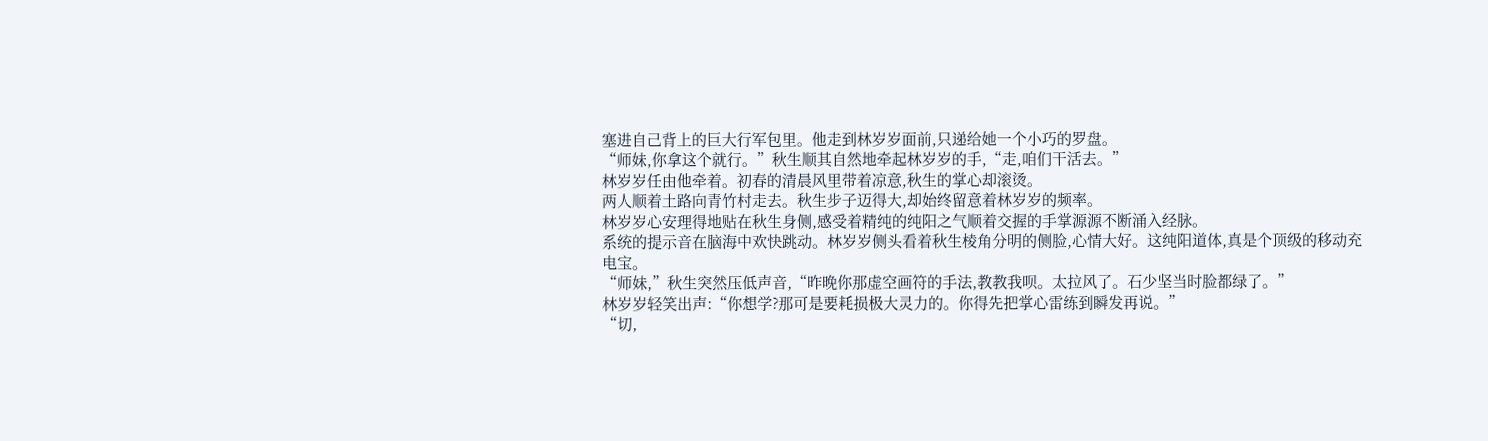塞进自己背上的巨大行军包里。他走到林岁岁面前,只递给她一个小巧的罗盘。
“师妹,你拿这个就行。”秋生顺其自然地牵起林岁岁的手,“走,咱们干活去。”
林岁岁任由他牵着。初春的清晨风里带着凉意,秋生的掌心却滚烫。
两人顺着土路向青竹村走去。秋生步子迈得大,却始终留意着林岁岁的频率。
林岁岁心安理得地贴在秋生身侧,感受着精纯的纯阳之气顺着交握的手掌源源不断涌入经脉。
系统的提示音在脑海中欢快跳动。林岁岁侧头看着秋生棱角分明的侧脸,心情大好。这纯阳道体,真是个顶级的移动充电宝。
“师妹,”秋生突然压低声音,“昨晚你那虚空画符的手法,教教我呗。太拉风了。石少坚当时脸都绿了。”
林岁岁轻笑出声:“你想学?那可是要耗损极大灵力的。你得先把掌心雷练到瞬发再说。”
“切,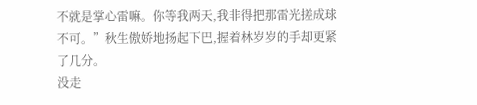不就是掌心雷嘛。你等我两天,我非得把那雷光搓成球不可。”秋生傲娇地扬起下巴,握着林岁岁的手却更紧了几分。
没走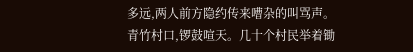多远,两人前方隐约传来嘈杂的叫骂声。
青竹村口,锣鼓喧天。几十个村民举着锄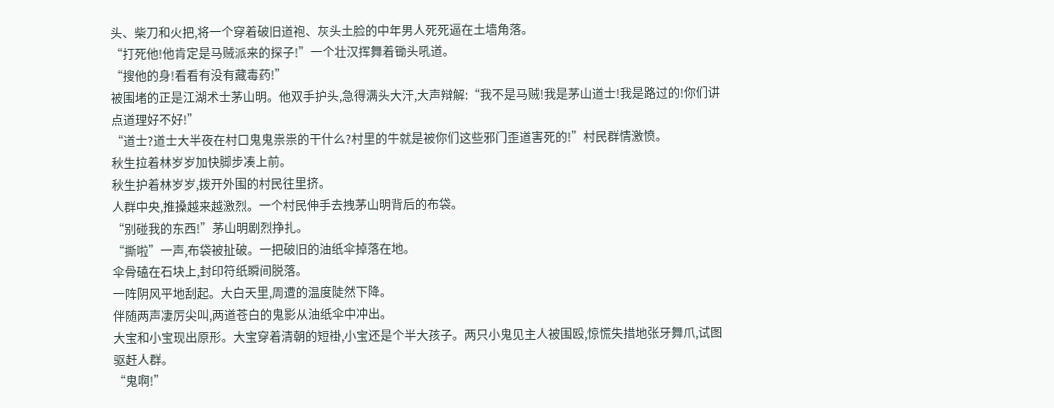头、柴刀和火把,将一个穿着破旧道袍、灰头土脸的中年男人死死逼在土墙角落。
“打死他!他肯定是马贼派来的探子!”一个壮汉挥舞着锄头吼道。
“搜他的身!看看有没有藏毒药!”
被围堵的正是江湖术士茅山明。他双手护头,急得满头大汗,大声辩解:“我不是马贼!我是茅山道士!我是路过的!你们讲点道理好不好!”
“道士?道士大半夜在村口鬼鬼祟祟的干什么?村里的牛就是被你们这些邪门歪道害死的!”村民群情激愤。
秋生拉着林岁岁加快脚步凑上前。
秋生护着林岁岁,拨开外围的村民往里挤。
人群中央,推搡越来越激烈。一个村民伸手去拽茅山明背后的布袋。
“别碰我的东西!”茅山明剧烈挣扎。
“撕啦”一声,布袋被扯破。一把破旧的油纸伞掉落在地。
伞骨磕在石块上,封印符纸瞬间脱落。
一阵阴风平地刮起。大白天里,周遭的温度陡然下降。
伴随两声凄厉尖叫,两道苍白的鬼影从油纸伞中冲出。
大宝和小宝现出原形。大宝穿着清朝的短褂,小宝还是个半大孩子。两只小鬼见主人被围殴,惊慌失措地张牙舞爪,试图驱赶人群。
“鬼啊!”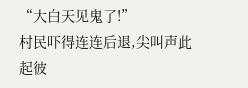“大白天见鬼了!”
村民吓得连连后退,尖叫声此起彼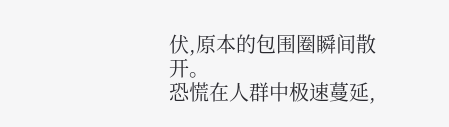伏,原本的包围圈瞬间散开。
恐慌在人群中极速蔓延,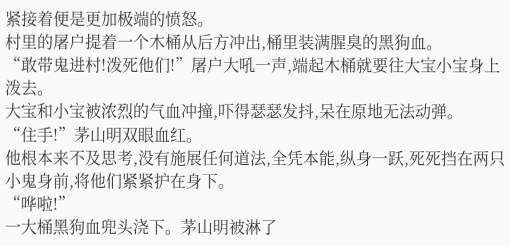紧接着便是更加极端的愤怒。
村里的屠户提着一个木桶从后方冲出,桶里装满腥臭的黑狗血。
“敢带鬼进村!泼死他们!”屠户大吼一声,端起木桶就要往大宝小宝身上泼去。
大宝和小宝被浓烈的气血冲撞,吓得瑟瑟发抖,呆在原地无法动弹。
“住手!”茅山明双眼血红。
他根本来不及思考,没有施展任何道法,全凭本能,纵身一跃,死死挡在两只小鬼身前,将他们紧紧护在身下。
“哗啦!”
一大桶黑狗血兜头浇下。茅山明被淋了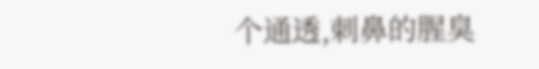个通透,刺鼻的腥臭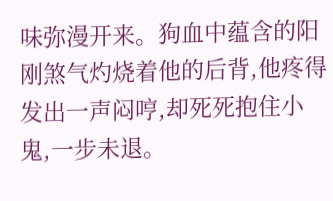味弥漫开来。狗血中蕴含的阳刚煞气灼烧着他的后背,他疼得发出一声闷哼,却死死抱住小鬼,一步未退。